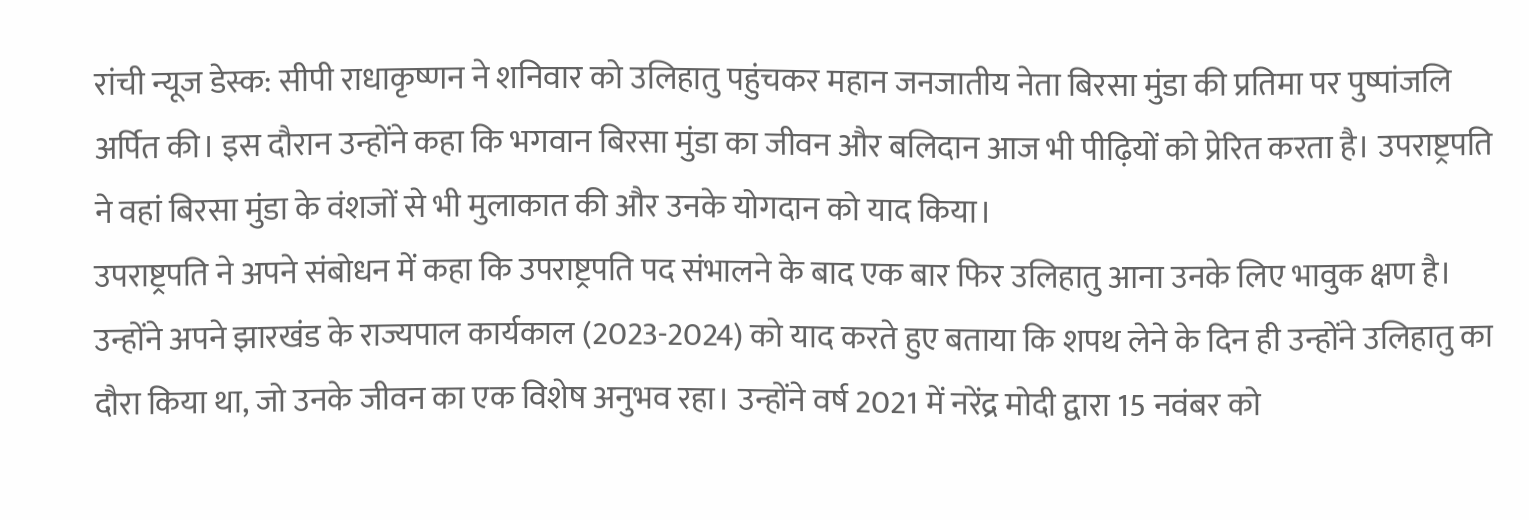रांची न्यूज डेस्क: सीपी राधाकृष्णन ने शनिवार को उलिहातु पहुंचकर महान जनजातीय नेता बिरसा मुंडा की प्रतिमा पर पुष्पांजलि अर्पित की। इस दौरान उन्होंने कहा कि भगवान बिरसा मुंडा का जीवन और बलिदान आज भी पीढ़ियों को प्रेरित करता है। उपराष्ट्रपति ने वहां बिरसा मुंडा के वंशजों से भी मुलाकात की और उनके योगदान को याद किया।
उपराष्ट्रपति ने अपने संबोधन में कहा कि उपराष्ट्रपति पद संभालने के बाद एक बार फिर उलिहातु आना उनके लिए भावुक क्षण है। उन्होंने अपने झारखंड के राज्यपाल कार्यकाल (2023-2024) को याद करते हुए बताया कि शपथ लेने के दिन ही उन्होंने उलिहातु का दौरा किया था, जो उनके जीवन का एक विशेष अनुभव रहा। उन्होंने वर्ष 2021 में नरेंद्र मोदी द्वारा 15 नवंबर को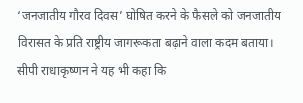‘जनजातीय गौरव दिवस’ घोषित करने के फैसले को जनजातीय विरासत के प्रति राष्ट्रीय जागरूकता बढ़ाने वाला कदम बताया।
सीपी राधाकृष्णन ने यह भी कहा कि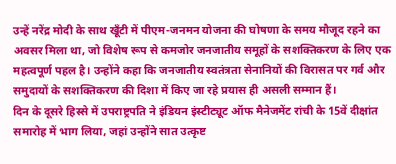उन्हें नरेंद्र मोदी के साथ खूँटी में पीएम-जनमन योजना की घोषणा के समय मौजूद रहने का अवसर मिला था, जो विशेष रूप से कमजोर जनजातीय समूहों के सशक्तिकरण के लिए एक महत्वपूर्ण पहल है। उन्होंने कहा कि जनजातीय स्वतंत्रता सेनानियों की विरासत पर गर्व और समुदायों के सशक्तिकरण की दिशा में किए जा रहे प्रयास ही असली सम्मान हैं।
दिन के दूसरे हिस्से में उपराष्ट्रपति ने इंडियन इंस्टीट्यूट ऑफ मैनेजमेंट रांची के 15वें दीक्षांत समारोह में भाग लिया, जहां उन्होंने सात उत्कृष्ट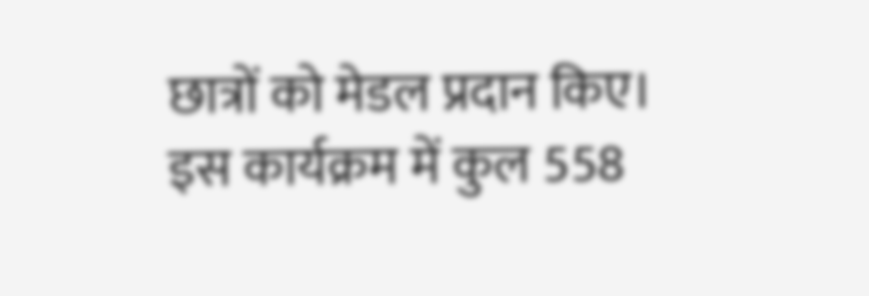छात्रों को मेडल प्रदान किए। इस कार्यक्रम में कुल 558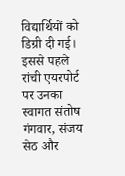विद्यार्थियों को डिग्री दी गई। इससे पहले रांची एयरपोर्ट पर उनका स्वागत संतोष गंगवार, संजय सेठ और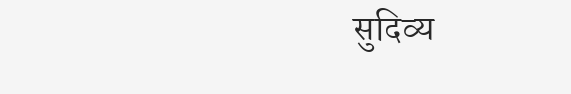सुदिव्य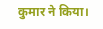कुमार ने किया।